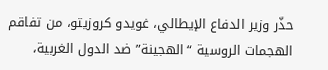حذّر وزير الدفاع الإيطالي، غويدو كروزيتو، من تفاقم الهجمات الروسية “الهجينة” ضد الدول الغربية،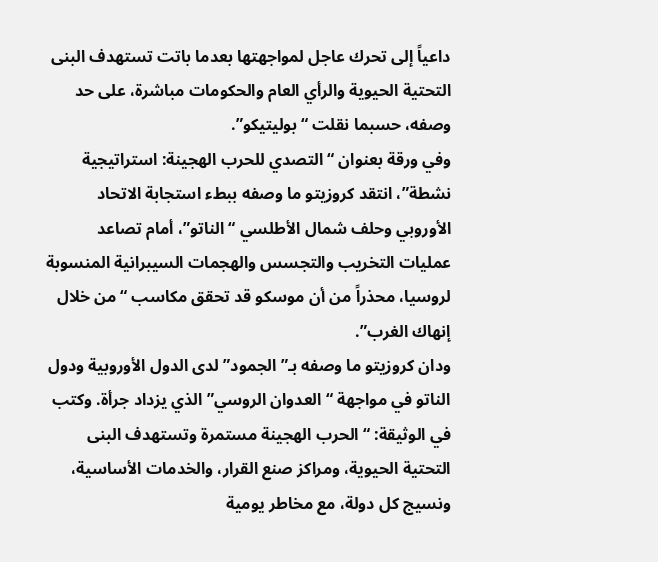داعياً إلى تحرك عاجل لمواجهتها بعدما باتت تستهدف البنى التحتية الحيوية والرأي العام والحكومات مباشرة، على حد وصفه، حسبما نقلت “بوليتيكو”.
وفي ورقة بعنوان “التصدي للحرب الهجينة: استراتيجية نشطة”، انتقد كروزيتو ما وصفه ببطء استجابة الاتحاد الأوروبي وحلف شمال الأطلسي “الناتو”، أمام تصاعد عمليات التخريب والتجسس والهجمات السيبرانية المنسوبة لروسيا، محذراً من أن موسكو قد تحقق مكاسب “من خلال إنهاك الغرب”.
ودان كروزيتو ما وصفه بـ”الجمود” لدى الدول الأوروبية ودول الناتو في مواجهة “العدوان الروسي” الذي يزداد جرأة. وكتب في الوثيقة: “الحرب الهجينة مستمرة وتستهدف البنى التحتية الحيوية، ومراكز صنع القرار، والخدمات الأساسية، ونسيج كل دولة، مع مخاطر يومية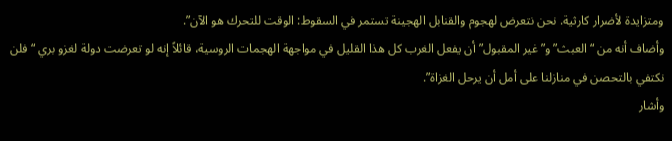ومتزايدة لأضرار كارثية. نحن نتعرض لهجوم والقنابل الهجينة تستمر في السقوط: الوقت للتحرك هو الآن”.
وأضاف أنه من “العبث” و”غير المقبول” أن يفعل الغرب كل هذا القليل في مواجهة الهجمات الروسية، قائلاً إنه لو تعرضت دولة لغزو بري “فلن نكتفي بالتحصن في منازلنا على أمل أن يرحل الغزاة”.
وأشار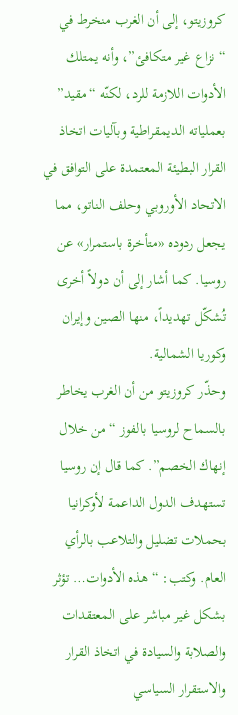كروزيتو، إلى أن الغرب منخرط في “نزاع غير متكافئ”، وأنه يمتلك الأدوات اللازمة للرد، لكنّه “مقيد” بعملياته الديمقراطية وبآليات اتخاذ القرار البطيئة المعتمدة على التوافق في الاتحاد الأوروبي وحلف الناتو، مما يجعل ردوده «متأخرة باستمرار» عن روسيا. كما أشار إلى أن دولاً أخرى تُشكّل تهديداً، منها الصين وإيران وكوريا الشمالية.
وحذّر كروزيتو من أن الغرب يخاطر بالسماح لروسيا بالفوز “من خلال إنهاك الخصم”. كما قال إن روسيا تستهدف الدول الداعمة لأوكرانيا بحملات تضليل والتلاعب بالرأي العام. وكتب: “هذه الأدوات… تؤثر بشكل غير مباشر على المعتقدات والصلابة والسيادة في اتخاذ القرار والاستقرار السياسي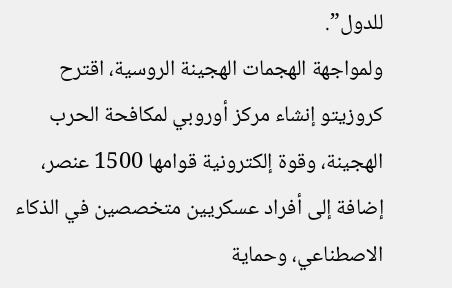للدول”.
ولمواجهة الهجمات الهجينة الروسية، اقترح كروزيتو إنشاء مركز أوروبي لمكافحة الحرب الهجينة، وقوة إلكترونية قوامها 1500 عنصر، إضافة إلى أفراد عسكريين متخصصين في الذكاء الاصطناعي، وحماية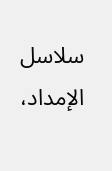سلاسل الإمداد،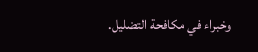وخبراء في مكافحة التضليل.